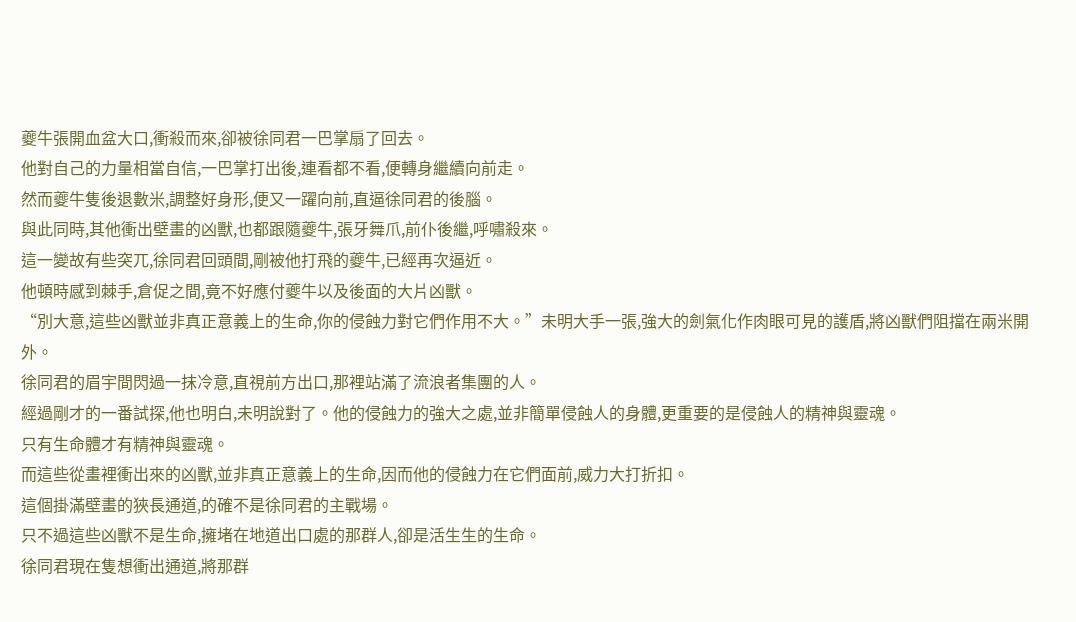夔牛張開血盆大口,衝殺而來,卻被徐同君一巴掌扇了回去。
他對自己的力量相當自信,一巴掌打出後,連看都不看,便轉身繼續向前走。
然而夔牛隻後退數米,調整好身形,便又一躍向前,直逼徐同君的後腦。
與此同時,其他衝出壁畫的凶獸,也都跟隨夔牛,張牙舞爪,前仆後繼,呼嘯殺來。
這一變故有些突兀,徐同君回頭間,剛被他打飛的夔牛,已經再次逼近。
他頓時感到棘手,倉促之間,竟不好應付夔牛以及後面的大片凶獸。
“別大意,這些凶獸並非真正意義上的生命,你的侵蝕力對它們作用不大。”未明大手一張,強大的劍氣化作肉眼可見的護盾,將凶獸們阻擋在兩米開外。
徐同君的眉宇間閃過一抹冷意,直視前方出口,那裡站滿了流浪者集團的人。
經過剛才的一番試探,他也明白,未明說對了。他的侵蝕力的強大之處,並非簡單侵蝕人的身體,更重要的是侵蝕人的精神與靈魂。
只有生命體才有精神與靈魂。
而這些從畫裡衝出來的凶獸,並非真正意義上的生命,因而他的侵蝕力在它們面前,威力大打折扣。
這個掛滿壁畫的狹長通道,的確不是徐同君的主戰場。
只不過這些凶獸不是生命,擁堵在地道出口處的那群人,卻是活生生的生命。
徐同君現在隻想衝出通道,將那群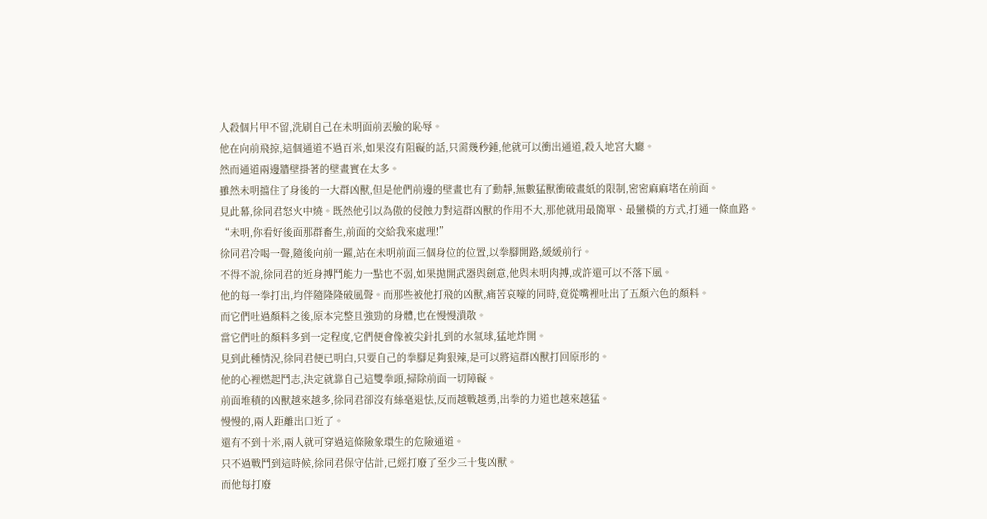人殺個片甲不留,洗刷自己在未明面前丟臉的恥辱。
他在向前飛掠,這個通道不過百米,如果沒有阻礙的話,只需幾秒鍾,他就可以衝出通道,殺入地宮大廳。
然而通道兩邊牆壁掛著的壁畫實在太多。
雖然未明擋住了身後的一大群凶獸,但是他們前邊的壁畫也有了動靜,無數猛獸衝破畫紙的限制,密密麻麻堵在前面。
見此幕,徐同君怒火中燒。既然他引以為傲的侵蝕力對這群凶獸的作用不大,那他就用最簡單、最蠻橫的方式,打通一條血路。
“未明,你看好後面那群畜生,前面的交給我來處理!”
徐同君冷喝一聲,隨後向前一躍,站在未明前面三個身位的位置,以拳腳開路,緩緩前行。
不得不說,徐同君的近身搏鬥能力一點也不弱,如果拋開武器與劍意,他與未明肉搏,或許還可以不落下風。
他的每一拳打出,均伴隨隆隆破風聲。而那些被他打飛的凶獸,痛苦哀嚎的同時,竟從嘴裡吐出了五顏六色的顏料。
而它們吐過顏料之後,原本完整且強勁的身體,也在慢慢潰散。
當它們吐的顏料多到一定程度,它們便會像被尖針扎到的水氣球,猛地炸開。
見到此種情況,徐同君便已明白,只要自己的拳腳足夠狠辣,是可以將這群凶獸打回原形的。
他的心裡燃起鬥志,決定就靠自己這雙拳頭,掃除前面一切障礙。
前面堆積的凶獸越來越多,徐同君卻沒有絲毫退怯,反而越戰越勇,出拳的力道也越來越猛。
慢慢的,兩人距離出口近了。
還有不到十米,兩人就可穿過這條險象環生的危險通道。
只不過戰鬥到這時候,徐同君保守估計,已經打廢了至少三十隻凶獸。
而他每打廢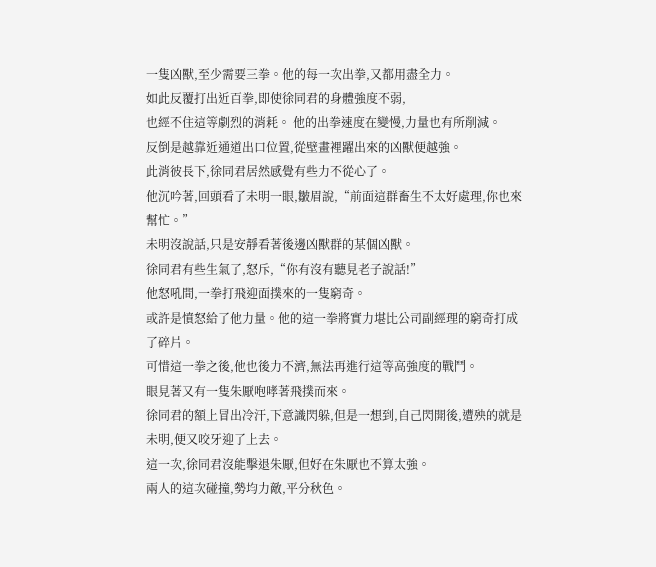一隻凶獸,至少需要三拳。他的每一次出拳,又都用盡全力。
如此反覆打出近百拳,即使徐同君的身體強度不弱,
也經不住這等劇烈的消耗。 他的出拳速度在變慢,力量也有所削減。
反倒是越靠近通道出口位置,從壁畫裡躍出來的凶獸便越強。
此消彼長下,徐同君居然感覺有些力不從心了。
他沉吟著,回頭看了未明一眼,皺眉說,“前面這群畜生不太好處理,你也來幫忙。”
未明沒說話,只是安靜看著後邊凶獸群的某個凶獸。
徐同君有些生氣了,怒斥,“你有沒有聽見老子說話!”
他怒吼間,一拳打飛迎面撲來的一隻窮奇。
或許是憤怒給了他力量。他的這一拳將實力堪比公司副經理的窮奇打成了碎片。
可惜這一拳之後,他也後力不濟,無法再進行這等高強度的戰鬥。
眼見著又有一隻朱厭咆哮著飛撲而來。
徐同君的額上冒出冷汗,下意識閃躲,但是一想到,自己閃開後,遭殃的就是未明,便又咬牙迎了上去。
這一次,徐同君沒能擊退朱厭,但好在朱厭也不算太強。
兩人的這次碰撞,勢均力敵,平分秋色。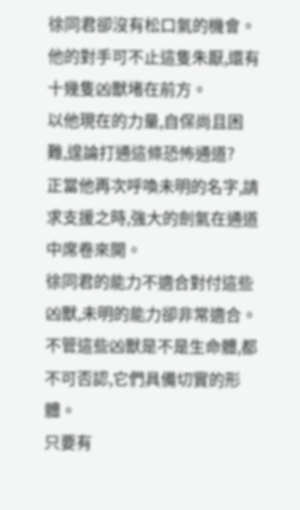徐同君卻沒有松口氣的機會。他的對手可不止這隻朱厭,還有十幾隻凶獸堵在前方。
以他現在的力量,自保尚且困難,遑論打通這條恐怖通道?
正當他再次呼喚未明的名字,請求支援之時,強大的劍氣在通道中席卷來開。
徐同君的能力不適合對付這些凶獸,未明的能力卻非常適合。
不管這些凶獸是不是生命體,都不可否認,它們具備切實的形體。
只要有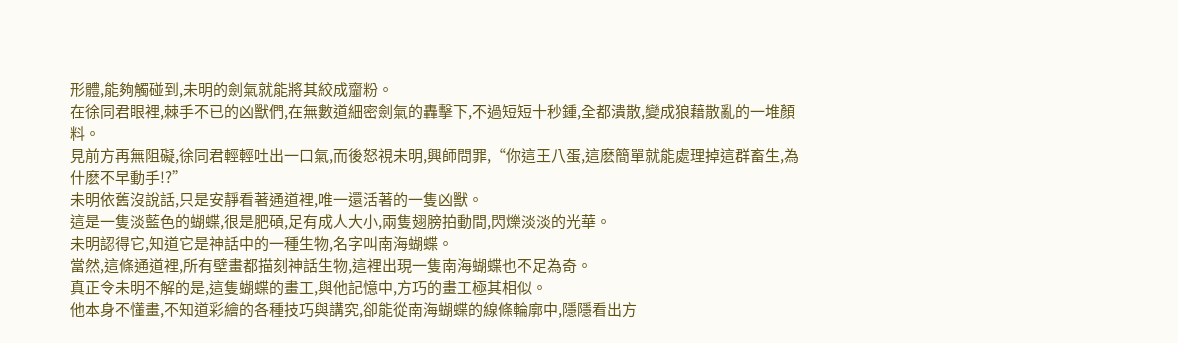形體,能夠觸碰到,未明的劍氣就能將其絞成齏粉。
在徐同君眼裡,棘手不已的凶獸們,在無數道細密劍氣的轟擊下,不過短短十秒鍾,全都潰散,變成狼藉散亂的一堆顏料。
見前方再無阻礙,徐同君輕輕吐出一口氣,而後怒視未明,興師問罪,“你這王八蛋,這麽簡單就能處理掉這群畜生,為什麽不早動手!?”
未明依舊沒說話,只是安靜看著通道裡,唯一還活著的一隻凶獸。
這是一隻淡藍色的蝴蝶,很是肥碩,足有成人大小,兩隻翅膀拍動間,閃爍淡淡的光華。
未明認得它,知道它是神話中的一種生物,名字叫南海蝴蝶。
當然,這條通道裡,所有壁畫都描刻神話生物,這裡出現一隻南海蝴蝶也不足為奇。
真正令未明不解的是,這隻蝴蝶的畫工,與他記憶中,方巧的畫工極其相似。
他本身不懂畫,不知道彩繪的各種技巧與講究,卻能從南海蝴蝶的線條輪廓中,隱隱看出方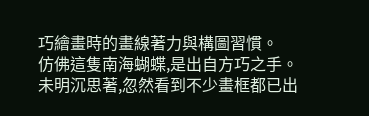巧繪畫時的畫線著力與構圖習慣。
仿佛這隻南海蝴蝶,是出自方巧之手。
未明沉思著,忽然看到不少畫框都已出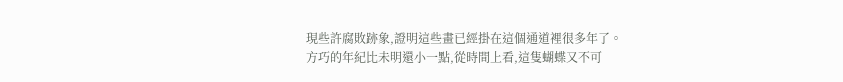現些許腐敗跡象,證明這些畫已經掛在這個通道裡很多年了。
方巧的年紀比未明還小一點,從時間上看,這隻蝴蝶又不可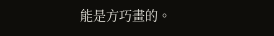能是方巧畫的。